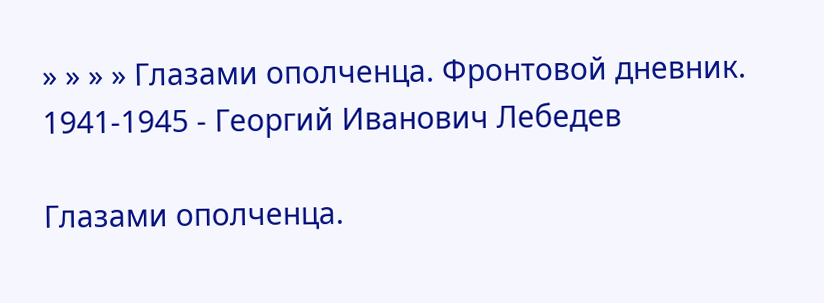» » » » Глазами ополченца. Фронтовой дневник. 1941-1945 - Георгий Иванович Лебедев

Глазами ополченца.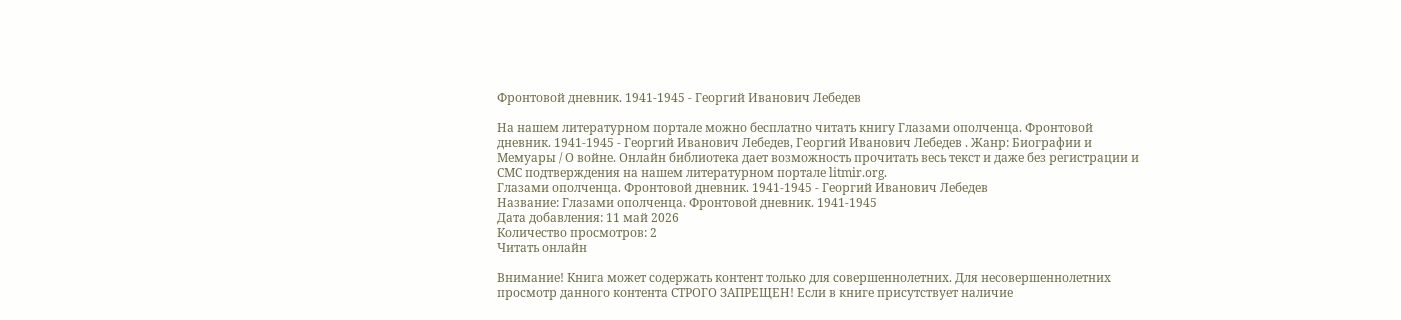Фронтовой дневник. 1941-1945 - Георгий Иванович Лебедев

На нашем литературном портале можно бесплатно читать книгу Глазами ополченца. Фронтовой дневник. 1941-1945 - Георгий Иванович Лебедев, Георгий Иванович Лебедев . Жанр: Биографии и Мемуары / О войне. Онлайн библиотека дает возможность прочитать весь текст и даже без регистрации и СМС подтверждения на нашем литературном портале litmir.org.
Глазами ополченца. Фронтовой дневник. 1941-1945 - Георгий Иванович Лебедев
Название: Глазами ополченца. Фронтовой дневник. 1941-1945
Дата добавления: 11 май 2026
Количество просмотров: 2
Читать онлайн

Внимание! Книга может содержать контент только для совершеннолетних. Для несовершеннолетних просмотр данного контента СТРОГО ЗАПРЕЩЕН! Если в книге присутствует наличие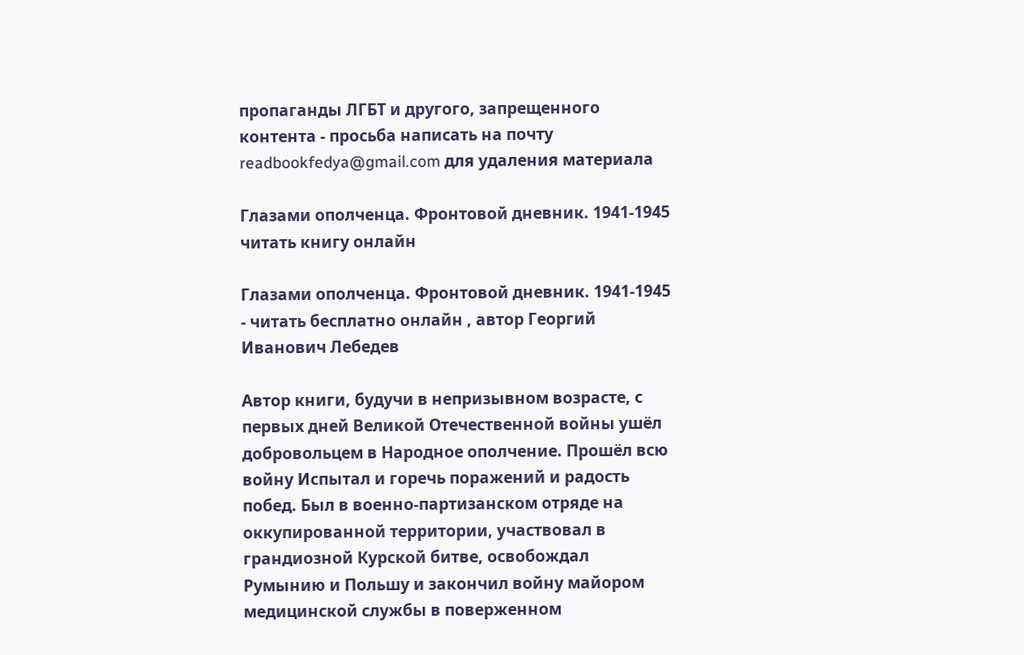пропаганды ЛГБТ и другого, запрещенного контента - просьба написать на почту readbookfedya@gmail.com для удаления материала

Глазами ополченца. Фронтовой дневник. 1941-1945 читать книгу онлайн

Глазами ополченца. Фронтовой дневник. 1941-1945 - читать бесплатно онлайн , автор Георгий Иванович Лебедев

Автор книги, будучи в непризывном возрасте, с первых дней Великой Отечественной войны ушёл добровольцем в Народное ополчение. Прошёл всю войну Испытал и горечь поражений и радость побед. Был в военно-партизанском отряде на оккупированной территории, участвовал в грандиозной Курской битве, освобождал Румынию и Польшу и закончил войну майором медицинской службы в поверженном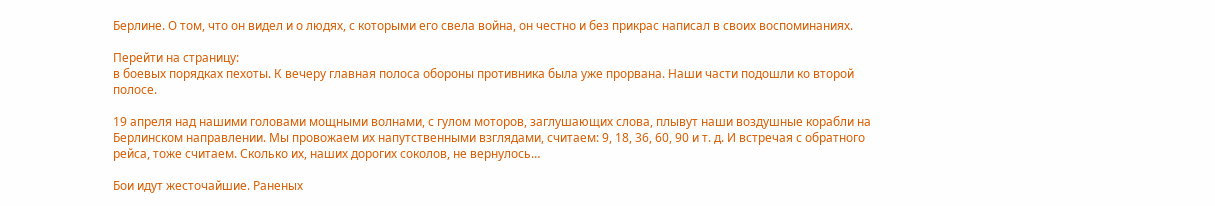Берлине. О том, что он видел и о людях, с которыми его свела война, он честно и без прикрас написал в своих воспоминаниях.

Перейти на страницу:
в боевых порядках пехоты. К вечеру главная полоса обороны противника была уже прорвана. Наши части подошли ко второй полосе.

19 апреля над нашими головами мощными волнами, с гулом моторов, заглушающих слова, плывут наши воздушные корабли на Берлинском направлении. Мы провожаем их напутственными взглядами, считаем: 9, 18, 36, 60, 90 и т. д. И встречая с обратного рейса, тоже считаем. Сколько их, наших дорогих соколов, не вернулось…

Бои идут жесточайшие. Раненых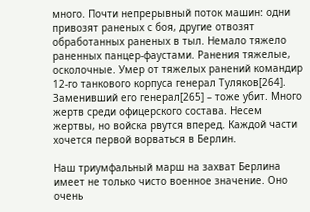много. Почти непрерывный поток машин: одни привозят раненых с боя, другие отвозят обработанных раненых в тыл. Немало тяжело раненных панцер-фаустами. Ранения тяжелые, осколочные. Умер от тяжелых ранений командир 12-го танкового корпуса генерал Туляков[264]. Заменивший его генерал[265] – тоже убит. Много жертв среди офицерского состава. Несем жертвы, но войска рвутся вперед. Каждой части хочется первой ворваться в Берлин.

Наш триумфальный марш на захват Берлина имеет не только чисто военное значение. Оно очень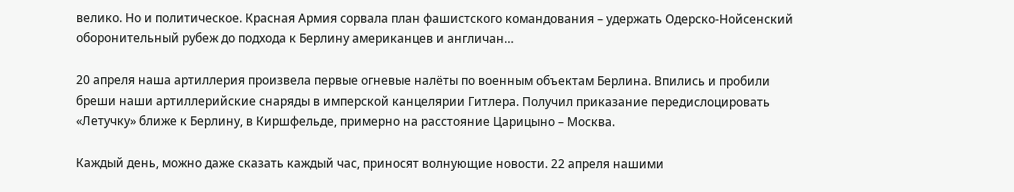велико. Но и политическое. Красная Армия сорвала план фашистского командования – удержать Одерско-Нойсенский оборонительный рубеж до подхода к Берлину американцев и англичан…

20 апреля наша артиллерия произвела первые огневые налёты по военным объектам Берлина. Впились и пробили бреши наши артиллерийские снаряды в имперской канцелярии Гитлера. Получил приказание передислоцировать «Летучку» ближе к Берлину, в Киршфельде, примерно на расстояние Царицыно – Москва.

Каждый день, можно даже сказать каждый час, приносят волнующие новости. 22 апреля нашими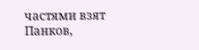частями взят Панков,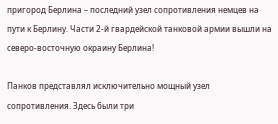пригород Берлина – последний узел сопротивления немцев на пути к Берлину. Части 2-й гвардейской танковой армии вышли на северо-восточную окраину Берлина!

Панков представлял исключительно мощный узел сопротивления. Здесь были три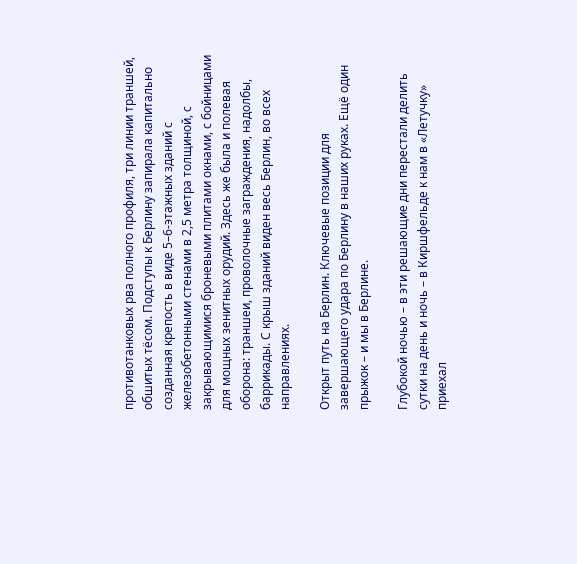противотанковых рва полного профиля, три линии траншей, обшитых тёсом. Подступы к Берлину запирала капитально созданная крепость в виде 5–6-этажных зданий с железобетонными стенами в 2,5 метра толщиной, с закрывающимися броневыми плитами окнами, с бойницами для мощных зенитных орудий. Здесь же была и полевая оборона: траншеи, проволочные заграждения, надолбы, баррикады. С крыш зданий виден весь Берлин, во всех направлениях.

Открыт путь на Берлин. Ключевые позиции для завершающего удара по Берлину в наших руках. Ещё один прыжок – и мы в Берлине.

Глубокой ночью – в эти решающие дни перестали делить сутки на день и ночь – в Киршфельде к нам в «Летучку» приехал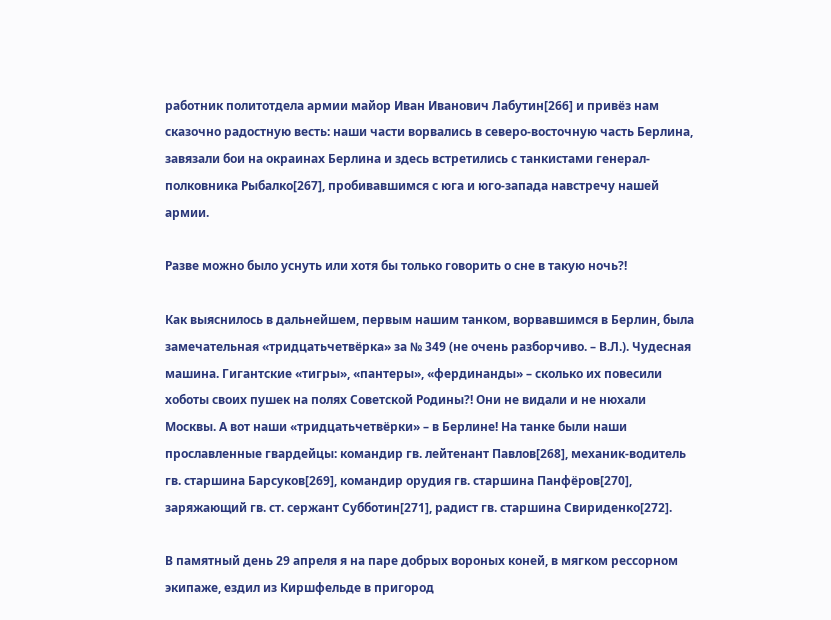работник политотдела армии майор Иван Иванович Лабутин[266] и привёз нам сказочно радостную весть: наши части ворвались в северо-восточную часть Берлина, завязали бои на окраинах Берлина и здесь встретились с танкистами генерал-полковника Рыбалко[267], пробивавшимся с юга и юго-запада навстречу нашей армии.

Разве можно было уснуть или хотя бы только говорить о сне в такую ночь?!

Как выяснилось в дальнейшем, первым нашим танком, ворвавшимся в Берлин, была замечательная «тридцатьчетвёрка» за № 349 (не очень разборчиво. – В.Л.). Чудесная машина. Гигантские «тигры», «пантеры», «фердинанды» – сколько их повесили хоботы своих пушек на полях Советской Родины?! Они не видали и не нюхали Москвы. А вот наши «тридцатьчетвёрки» – в Берлине! На танке были наши прославленные гвардейцы: командир гв. лейтенант Павлов[268], механик-водитель гв. старшина Барсуков[269], командир орудия гв. старшина Панфёров[270], заряжающий гв. ст. сержант Субботин[271], радист гв. старшина Свириденко[272].

В памятный день 29 апреля я на паре добрых вороных коней, в мягком рессорном экипаже, ездил из Киршфельде в пригород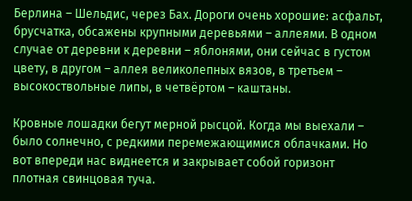Берлина – Шельдис, через Бах. Дороги очень хорошие: асфальт, брусчатка, обсажены крупными деревьями – аллеями. В одном случае от деревни к деревни – яблонями, они сейчас в густом цвету, в другом – аллея великолепных вязов, в третьем – высокоствольные липы, в четвёртом – каштаны.

Кровные лошадки бегут мерной рысцой. Когда мы выехали – было солнечно, с редкими перемежающимися облачками. Но вот впереди нас виднеется и закрывает собой горизонт плотная свинцовая туча.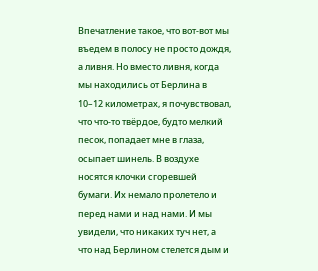Впечатление такое, что вот-вот мы въедем в полосу не просто дождя, а ливня. Но вместо ливня, когда мы находились от Берлина в 10–12 километрах, я почувствовал, что что-то твёрдое, будто мелкий песок, попадает мне в глаза, осыпает шинель. В воздухе носятся клочки сгоревшей бумаги. Их немало пролетело и перед нами и над нами. И мы увидели, что никаких туч нет, а что над Берлином стелется дым и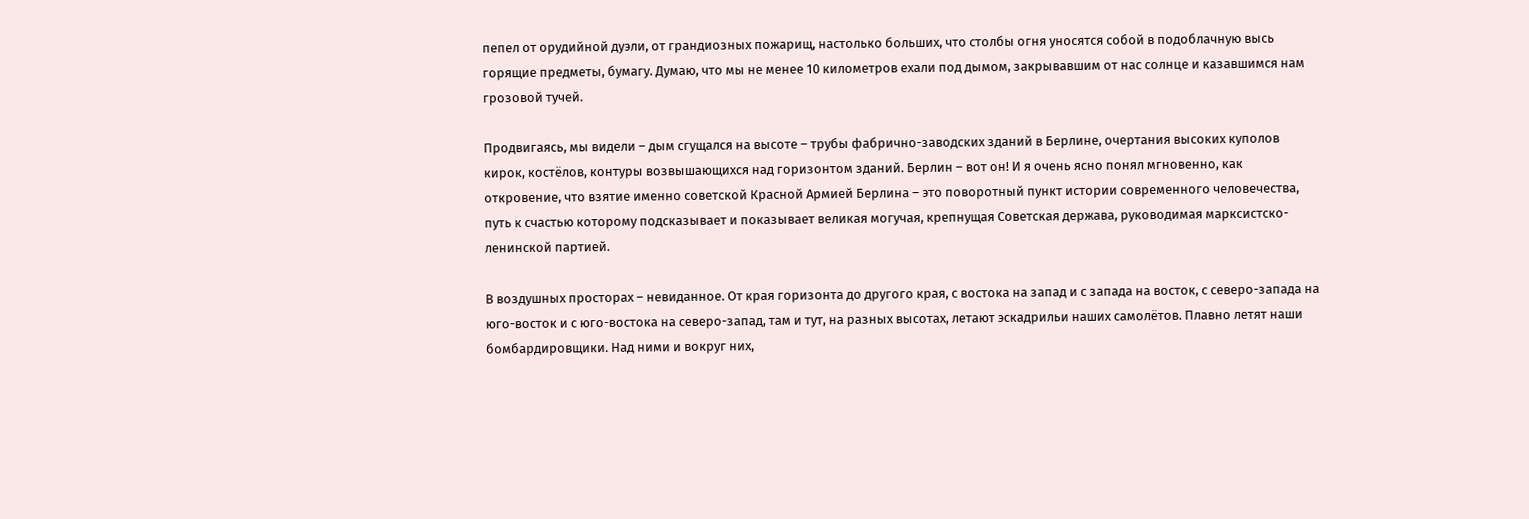пепел от орудийной дуэли, от грандиозных пожарищ, настолько больших, что столбы огня уносятся собой в подоблачную высь горящие предметы, бумагу. Думаю, что мы не менее 10 километров ехали под дымом, закрывавшим от нас солнце и казавшимся нам грозовой тучей.

Продвигаясь, мы видели – дым сгущался на высоте – трубы фабрично-заводских зданий в Берлине, очертания высоких куполов кирок, костёлов, контуры возвышающихся над горизонтом зданий. Берлин – вот он! И я очень ясно понял мгновенно, как откровение, что взятие именно советской Красной Армией Берлина – это поворотный пункт истории современного человечества, путь к счастью которому подсказывает и показывает великая могучая, крепнущая Советская держава, руководимая марксистско-ленинской партией.

В воздушных просторах – невиданное. От края горизонта до другого края, с востока на запад и с запада на восток, с северо-запада на юго-восток и с юго-востока на северо-запад, там и тут, на разных высотах, летают эскадрильи наших самолётов. Плавно летят наши бомбардировщики. Над ними и вокруг них,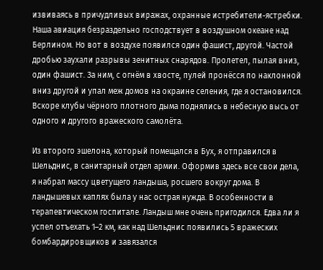извиваясь в причудливых виражах, охранные истребители-ястребки. Наша авиация безраздельно господствует в воздушном океане над Берлином. Но вот в воздухе появился один фашист, другой. Частой дробью заухали разрывы зенитных снарядов. Пролетел, пылая вниз, один фашист. За ним, с огнём в хвосте, пулей пронёсся по наклонной вниз другой и упал меж домов на окраине селения, где я остановился. Вскоре клубы чёрного плотного дыма поднялись в небесную высь от одного и другого вражеского самолёта.

Из второго эшелона, который помещался в Бух, я отправился в Шельднис, в санитарный отдел армии. Оформив здесь все свои дела, я набрал массу цветущего ландыша, росшего вокруг дома. В ландышевых каплях была у нас острая нужда. В особенности в терапевтическом госпитале. Ландыш мне очень пригодился. Едва ли я успел отъехать 1–2 км, как над Шельднис появились 5 вражеских бомбардировщиков и завязался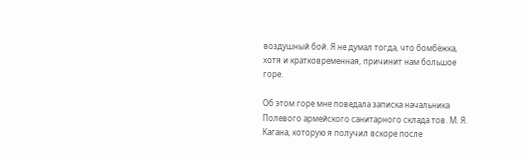воздушный бой. Я не думал тогда, что бомбёжка, хотя и кратковременная, причинит нам большое горе.

Об этом горе мне поведала записка начальника Полевого армейского санитарного склада тов. М. Я. Кагана, которую я получил вскоре после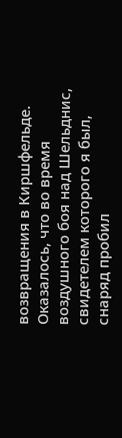возвращения в Киршфельде. Оказалось, что во время воздушного боя над Шельднис, свидетелем которого я был, снаряд пробил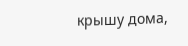крышу дома,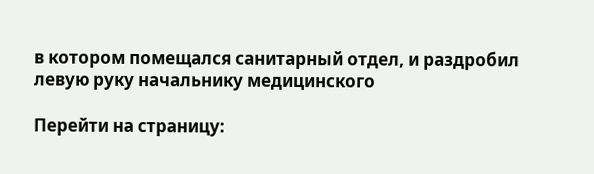в котором помещался санитарный отдел, и раздробил левую руку начальнику медицинского

Перейти на страницу: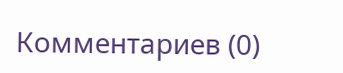Комментариев (0)